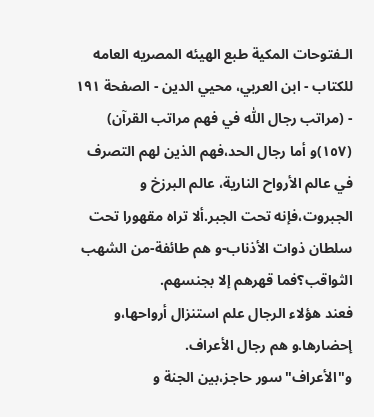الـفتوحات المکية طبع الهيئه المصريه العامه للکتاب - ابن العربي، محيي الدين - الصفحة ١٩١ - (مراتب رجال اللّٰه في فهم مراتب القرآن)
(١٥٧)و أما رجال الحد،فهم الذين لهم التصرف في عالم الأرواح النارية، عالم البرزخ و الجبروت،فإنه تحت الجبر.ألا تراه مقهورا تحت سلطان ذوات الأذناب-و هم طائفة-من الشهب الثواقب؟فما قهرهم إلا بجنسهم.
فعند هؤلاء الرجال علم استنزال أرواحها،و إحضارها.و هم رجال الأعراف.
و"الأعراف"سور حاجز،بين الجنة و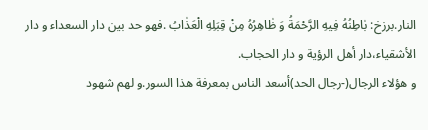النار.برزخ: بٰاطِنُهُ فِيهِ الرَّحْمَةُ وَ ظٰاهِرُهُ مِنْ قِبَلِهِ الْعَذٰابُ .فهو حد بين دار السعداء و دار الأشقياء،دار أهل الرؤية و دار الحجاب.
و هؤلاء الرجال(-رجال الحد)أسعد الناس بمعرفة هذا السور.و لهم شهود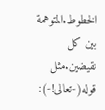الخطوط.المتوهمة بين كل نقيضين.مثل قوله(-تعالى!-):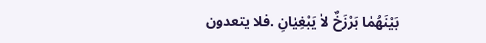بَيْنَهُمٰا بَرْزَخٌ لاٰ يَبْغِيٰانِ .فلا يتعدون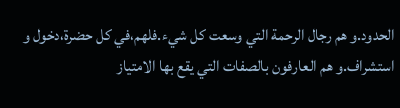الحدود.و هم رجال الرحمة التي وسعت كل شيء.فلهم،في كل حضرة،دخول و استشراف.و هم العارفون بالصفات التي يقع بها الامتياز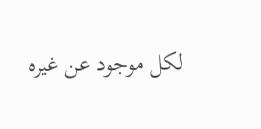لكل موجود عن غيره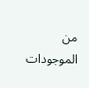من الموجودات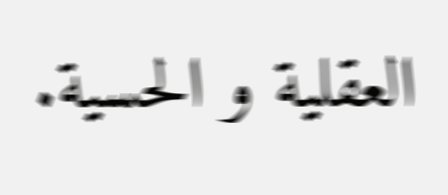العقلية و الحسية.